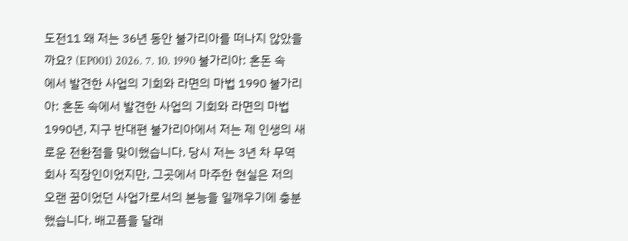도전11 왜 저는 36년 동안 불가리아를 떠나지 않았을까요? (EP001) 2026. 7. 10. 1990 불가리아: 혼돈 속에서 발견한 사업의 기회와 라면의 마법 1990 불가리아: 혼돈 속에서 발견한 사업의 기회와 라면의 마법1990년, 지구 반대편 불가리아에서 저는 제 인생의 새로운 전환점을 맞이했습니다. 당시 저는 3년 차 무역회사 직장인이었지만, 그곳에서 마주한 현실은 저의 오랜 꿈이었던 사업가로서의 본능을 일깨우기에 충분했습니다. 배고픔을 달래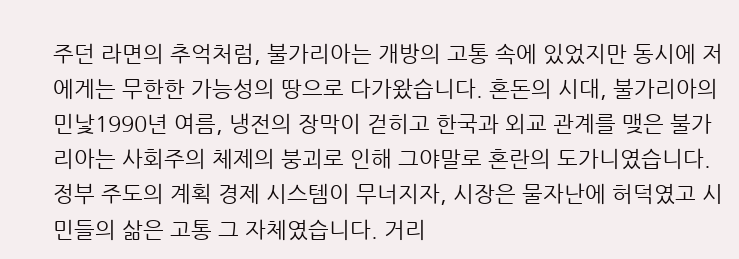주던 라면의 추억처럼, 불가리아는 개방의 고통 속에 있었지만 동시에 저에게는 무한한 가능성의 땅으로 다가왔습니다. 혼돈의 시대, 불가리아의 민낯1990년 여름, 냉전의 장막이 걷히고 한국과 외교 관계를 맺은 불가리아는 사회주의 체제의 붕괴로 인해 그야말로 혼란의 도가니였습니다. 정부 주도의 계획 경제 시스템이 무너지자, 시장은 물자난에 허덕였고 시민들의 삶은 고통 그 자체였습니다. 거리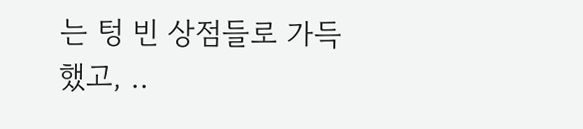는 텅 빈 상점들로 가득했고, ..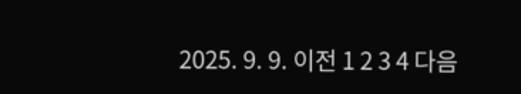2025. 9. 9. 이전 1 2 3 4 다음